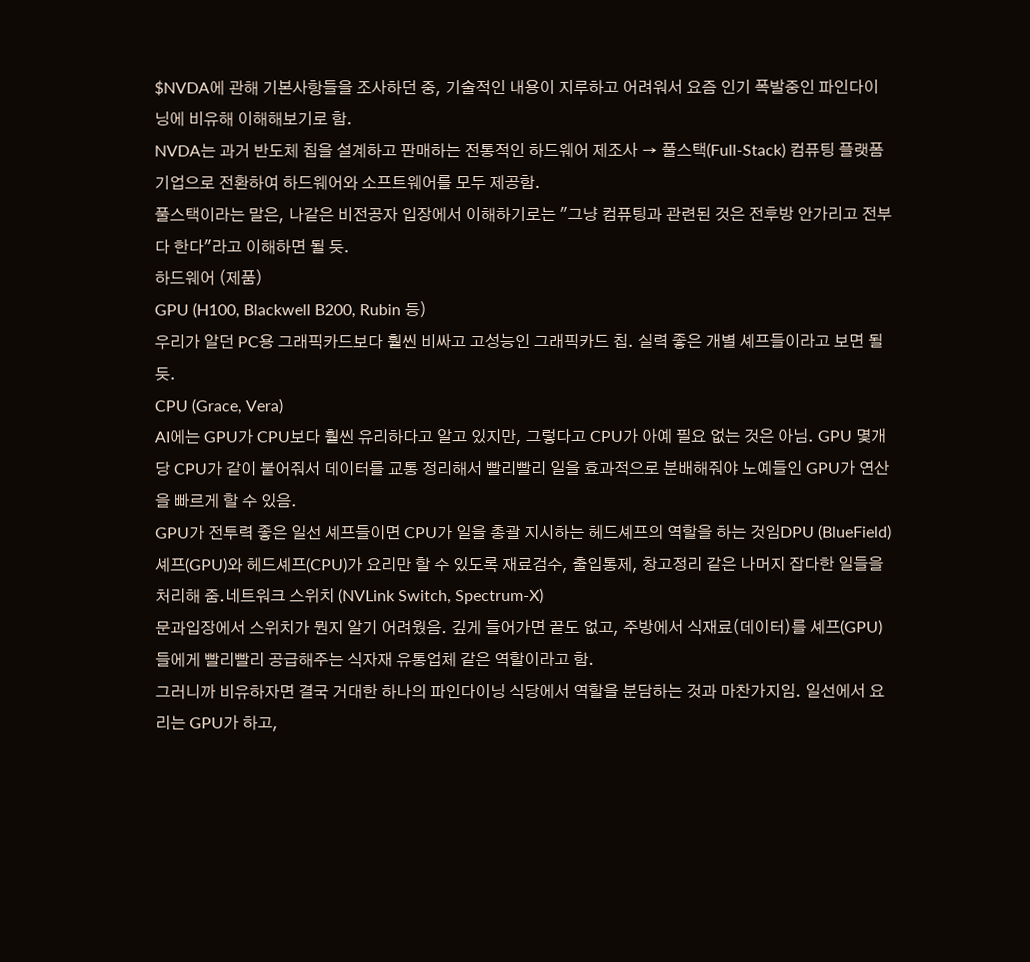$NVDA에 관해 기본사항들을 조사하던 중, 기술적인 내용이 지루하고 어려워서 요즘 인기 폭발중인 파인다이닝에 비유해 이해해보기로 함.
NVDA는 과거 반도체 칩을 설계하고 판매하는 전통적인 하드웨어 제조사 → 풀스택(Full-Stack) 컴퓨팅 플랫폼 기업으로 전환하여 하드웨어와 소프트웨어를 모두 제공함.
풀스택이라는 말은, 나같은 비전공자 입장에서 이해하기로는 "그냥 컴퓨팅과 관련된 것은 전후방 안가리고 전부 다 한다"라고 이해하면 될 듯.
하드웨어 (제품)
GPU (H100, Blackwell B200, Rubin 등)
우리가 알던 PC용 그래픽카드보다 훨씬 비싸고 고성능인 그래픽카드 칩. 실력 좋은 개별 셰프들이라고 보면 될 듯.
CPU (Grace, Vera)
AI에는 GPU가 CPU보다 훨씬 유리하다고 알고 있지만, 그렇다고 CPU가 아예 필요 없는 것은 아님. GPU 몇개당 CPU가 같이 붙어줘서 데이터를 교통 정리해서 빨리빨리 일을 효과적으로 분배해줘야 노예들인 GPU가 연산을 빠르게 할 수 있음.
GPU가 전투력 좋은 일선 셰프들이면 CPU가 일을 총괄 지시하는 헤드셰프의 역할을 하는 것임DPU (BlueField)
셰프(GPU)와 헤드셰프(CPU)가 요리만 할 수 있도록 재료검수, 출입통제, 창고정리 같은 나머지 잡다한 일들을 처리해 줌.네트워크 스위치 (NVLink Switch, Spectrum-X)
문과입장에서 스위치가 뭔지 알기 어려웠음. 깊게 들어가면 끝도 없고, 주방에서 식재료(데이터)를 셰프(GPU)들에게 빨리빨리 공급해주는 식자재 유통업체 같은 역할이라고 함.
그러니까 비유하자면 결국 거대한 하나의 파인다이닝 식당에서 역할을 분담하는 것과 마찬가지임. 일선에서 요리는 GPU가 하고,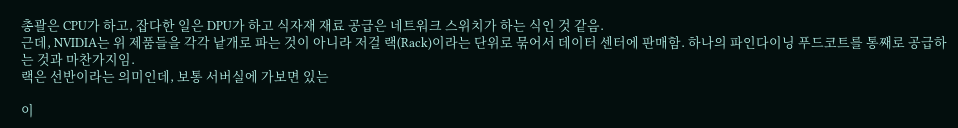총괄은 CPU가 하고, 잡다한 일은 DPU가 하고 식자재 재료 공급은 네트워크 스위치가 하는 식인 것 같음.
근데, NVIDIA는 위 제품들을 각각 낱개로 파는 것이 아니라 저걸 랙(Rack)이라는 단위로 묶어서 데이터 센터에 판매함. 하나의 파인다이닝 푸드코트를 통째로 공급하는 것과 마찬가지임.
랙은 선반이라는 의미인데, 보통 서버실에 가보면 있는

이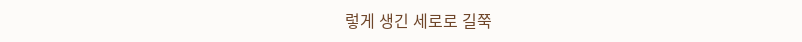렇게 생긴 세로로 길쭉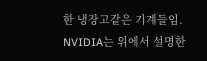한 냉장고같은 기계들임. NVIDIA는 위에서 설명한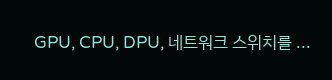GPU, CPU, DPU, 네트워크 스위치를 ...